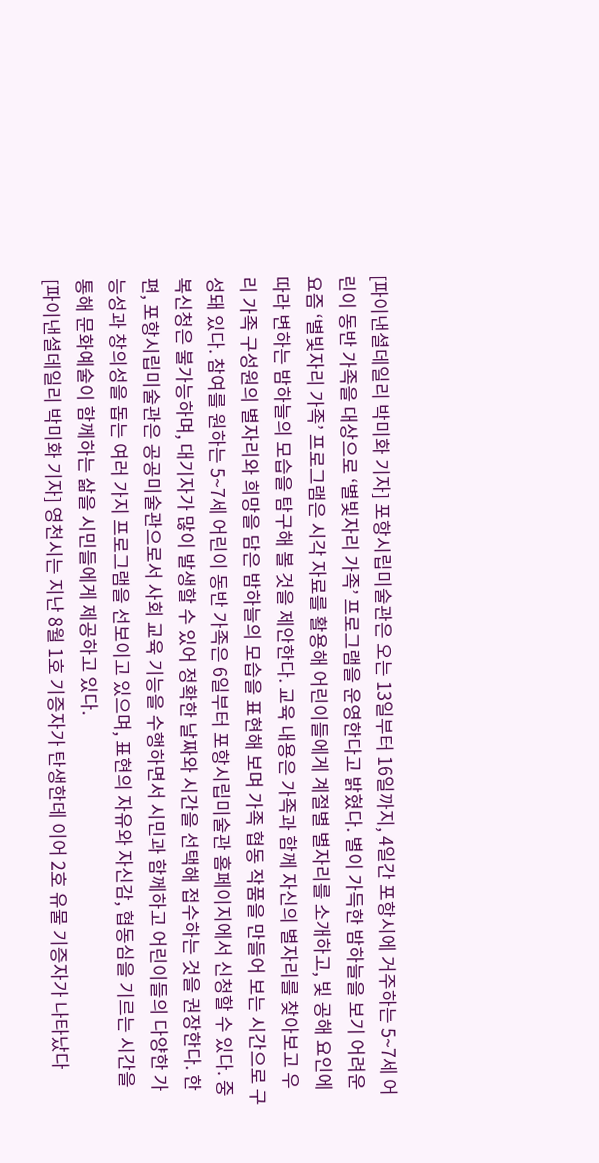[파이낸셜데일리 박미화 기자] 포항시립미술관은 오는 13일부터 16일까지, 4일간 포항시에 거주하는 5~7세 어린이 동반 가족을 대상으로 ‘별빛자리 가족’ 프로그램을 운영한다고 밝혔다. 별이 가득한 밤하늘을 보기 어려운 요즘 ‘별빛자리 가족’ 프로그램은 시각 자료를 활용해 어린이들에게 계절별 별자리를 소개하고, 빛 공해 요인에 따라 변하는 밤하늘의 모습을 탐구해 볼 것을 제안한다. 교육 내용은 가족과 함께 자신의 별자리를 찾아보고 우리 가족 구성원의 별자리와 희망을 담은 밤하늘의 모습을 표현해 보며 가족 협동 작품을 만들어 보는 시간으로 구성돼 있다. 참여를 원하는 5~7세 어린이 동반 가족은 6일부터 포항시립미술관 홈페이지에서 신청할 수 있다. 중복신청은 불가능하며, 대기자가 많이 발생할 수 있어 정확한 날짜와 시간을 선택해 접수하는 것을 권장한다. 한편, 포항시립미술관은 공공미술관으로서 사회 교육 기능을 수행하면서 시민과 함께하고 어린이들의 다양한 가능성과 창의성을 돕는 여러 가지 프로그램을 선보이고 있으며, 표현의 자유와 자신감, 협동심을 기르는 시간을 통해 문화예술이 함께하는 삶을 시민들에게 제공하고 있다.
[파이낸셜데일리 박미화 기자] 영천시는 지난 8월 1호 기증자가 탄생한데 이어 2호 유물 기증자가 나타났다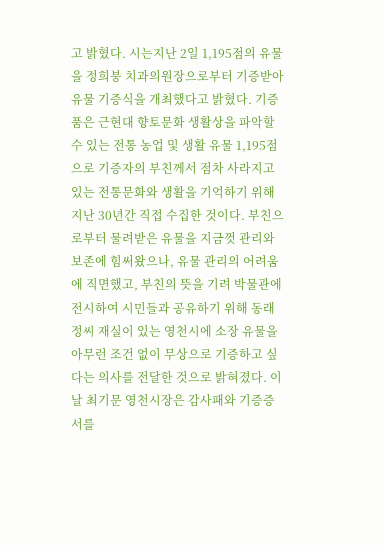고 밝혔다. 시는지난 2일 1,195점의 유물을 정희붕 치과의원장으로부터 기증받아 유물 기증식을 개최했다고 밝혔다. 기증품은 근현대 향토문화 생활상을 파악할 수 있는 전통 농업 및 생활 유물 1,195점으로 기증자의 부친께서 점차 사라지고 있는 전통문화와 생활을 기억하기 위해 지난 30년간 직접 수집한 것이다. 부친으로부터 물려받은 유물을 지금껏 관리와 보존에 힘써왔으나, 유물 관리의 어려움에 직면했고, 부친의 뜻을 기려 박물관에 전시하여 시민들과 공유하기 위해 동래 정씨 재실이 있는 영천시에 소장 유물을 아무런 조건 없이 무상으로 기증하고 싶다는 의사를 전달한 것으로 밝혀졌다. 이날 최기문 영천시장은 감사패와 기증증서를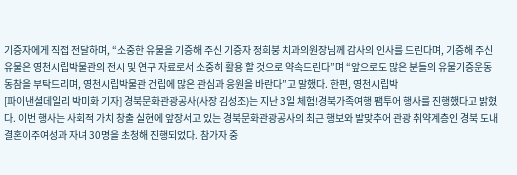기증자에게 직접 전달하며, “소중한 유물을 기증해 주신 기증자 정희붕 치과의원장님께 감사의 인사를 드린다며, 기증해 주신 유물은 영천시립박물관의 전시 및 연구 자료로서 소중히 활용 할 것으로 약속드린다”며 “앞으로도 많은 분들의 유물기증운동 동참을 부탁드리며, 영천시립박물관 건립에 많은 관심과 응원을 바란다”고 말했다. 한편, 영천시립박
[파이낸셜데일리 박미화 기자] 경북문화관광공사(사장 김성조)는 지난 3일 체험!경북가족여행 팸투어 행사를 진행했다고 밝혔다. 이번 행사는 사회적 가치 창출 실현에 앞장서고 있는 경북문화관광공사의 최근 행보와 발맞추어 관광 취약계층인 경북 도내 결혼이주여성과 자녀 30명을 초청해 진행되었다. 참가자 중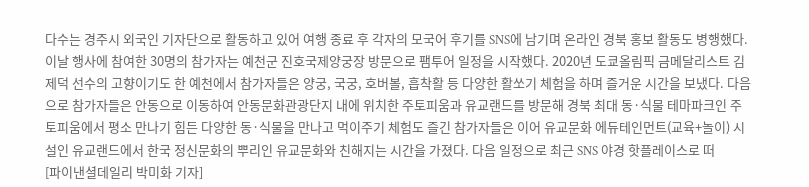다수는 경주시 외국인 기자단으로 활동하고 있어 여행 종료 후 각자의 모국어 후기를 SNS에 남기며 온라인 경북 홍보 활동도 병행했다. 이날 행사에 참여한 30명의 참가자는 예천군 진호국제양궁장 방문으로 팸투어 일정을 시작했다. 2020년 도쿄올림픽 금메달리스트 김제덕 선수의 고향이기도 한 예천에서 참가자들은 양궁, 국궁, 호버볼, 흡착활 등 다양한 활쏘기 체험을 하며 즐거운 시간을 보냈다. 다음으로 참가자들은 안동으로 이동하여 안동문화관광단지 내에 위치한 주토피움과 유교랜드를 방문해 경북 최대 동·식물 테마파크인 주토피움에서 평소 만나기 힘든 다양한 동·식물을 만나고 먹이주기 체험도 즐긴 참가자들은 이어 유교문화 에듀테인먼트(교육+놀이) 시설인 유교랜드에서 한국 정신문화의 뿌리인 유교문화와 친해지는 시간을 가졌다. 다음 일정으로 최근 SNS 야경 핫플레이스로 떠
[파이낸셜데일리 박미화 기자]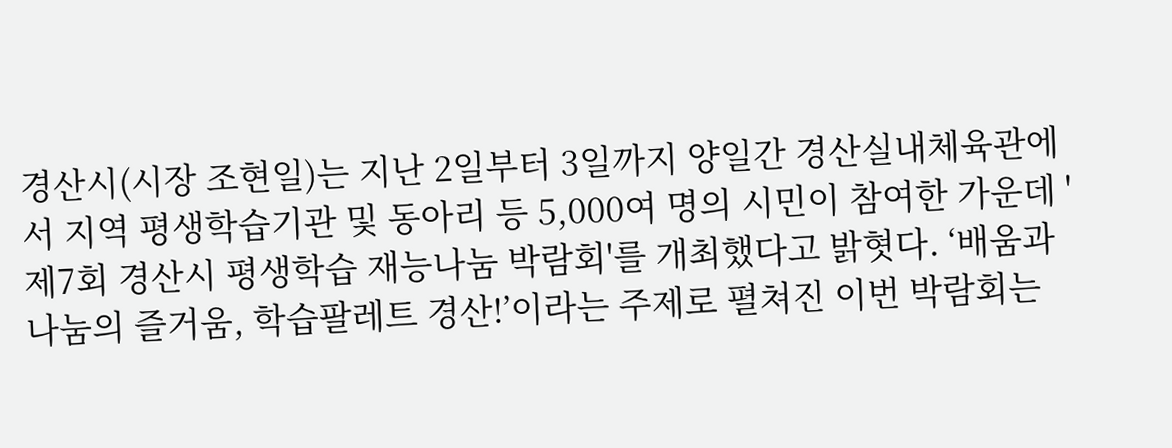경산시(시장 조현일)는 지난 2일부터 3일까지 양일간 경산실내체육관에서 지역 평생학습기관 및 동아리 등 5,000여 명의 시민이 참여한 가운데 '제7회 경산시 평생학습 재능나눔 박람회'를 개최했다고 밝혓다. ‘배움과 나눔의 즐거움, 학습팔레트 경산!’이라는 주제로 펼쳐진 이번 박람회는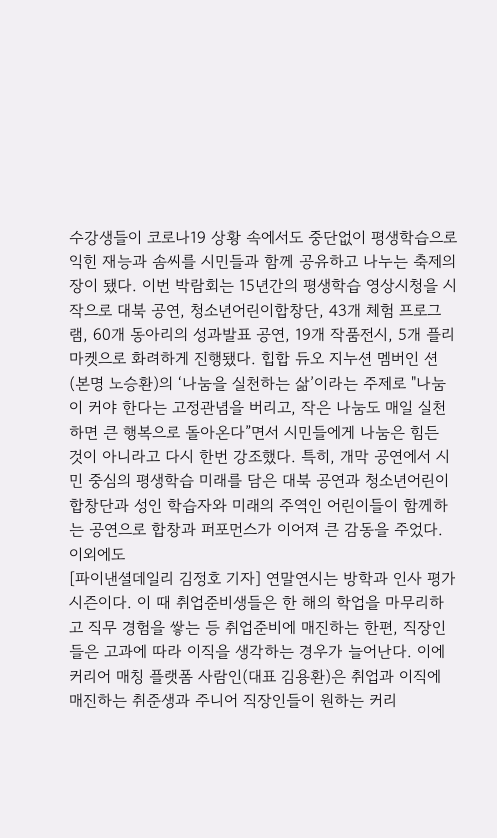수강생들이 코로나19 상황 속에서도 중단없이 평생학습으로 익힌 재능과 솜씨를 시민들과 함께 공유하고 나누는 축제의 장이 됐다. 이번 박람회는 15년간의 평생학습 영상시청을 시작으로 대북 공연, 청소년어린이합창단, 43개 체험 프로그램, 60개 동아리의 성과발표 공연, 19개 작품전시, 5개 플리마켓으로 화려하게 진행됐다. 힙합 듀오 지누션 멤버인 션(본명 노승환)의 ‘나눔을 실천하는 삶’이라는 주제로 "나눔이 커야 한다는 고정관념을 버리고, 작은 나눔도 매일 실천하면 큰 행복으로 돌아온다”면서 시민들에게 나눔은 힘든 것이 아니라고 다시 한번 강조했다. 특히, 개막 공연에서 시민 중심의 평생학습 미래를 담은 대북 공연과 청소년어린이합창단과 성인 학습자와 미래의 주역인 어린이들이 함께하는 공연으로 합창과 퍼포먼스가 이어져 큰 감동을 주었다. 이외에도
[파이낸셜데일리 김정호 기자] 연말연시는 방학과 인사 평가 시즌이다. 이 때 취업준비생들은 한 해의 학업을 마무리하고 직무 경험을 쌓는 등 취업준비에 매진하는 한편, 직장인들은 고과에 따라 이직을 생각하는 경우가 늘어난다. 이에 커리어 매칭 플랫폼 사람인(대표 김용환)은 취업과 이직에 매진하는 취준생과 주니어 직장인들이 원하는 커리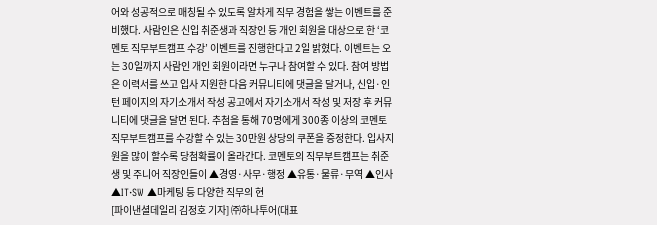어와 성공적으로 매칭될 수 있도록 알차게 직무 경험을 쌓는 이벤트를 준비했다. 사람인은 신입 취준생과 직장인 등 개인 회원을 대상으로 한 ‘코멘토 직무부트캠프 수강’ 이벤트를 진행한다고 2일 밝혔다. 이벤트는 오는 30일까지 사람인 개인 회원이라면 누구나 참여할 수 있다. 참여 방법은 이력서를 쓰고 입사 지원한 다음 커뮤니티에 댓글을 달거나, 신입·인턴 페이지의 자기소개서 작성 공고에서 자기소개서 작성 및 저장 후 커뮤니티에 댓글을 달면 된다. 추첨을 통해 70명에게 300종 이상의 코멘토 직무부트캠프를 수강할 수 있는 30만원 상당의 쿠폰을 증정한다. 입사지원을 많이 할수록 당첨확률이 올라간다. 코멘토의 직무부트캠프는 취준생 및 주니어 직장인들이 ▲경영·사무·행정 ▲유통·물류·무역 ▲인사 ▲IT·SW ▲마케팅 등 다양한 직무의 현
[파이낸셜데일리 김정호 기자] ㈜하나투어(대표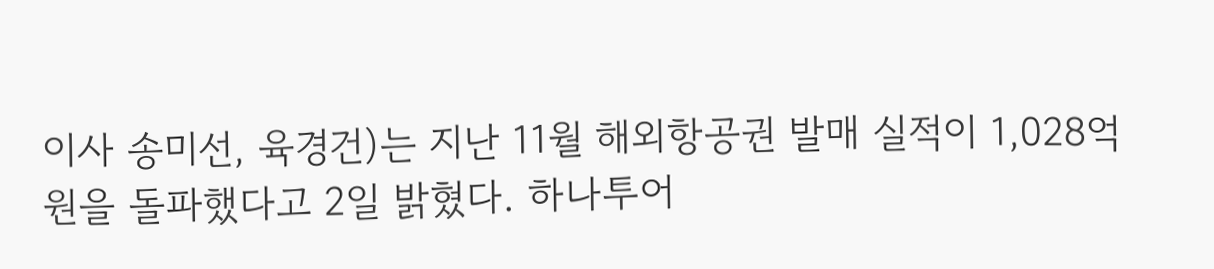이사 송미선, 육경건)는 지난 11월 해외항공권 발매 실적이 1,028억원을 돌파했다고 2일 밝혔다. 하나투어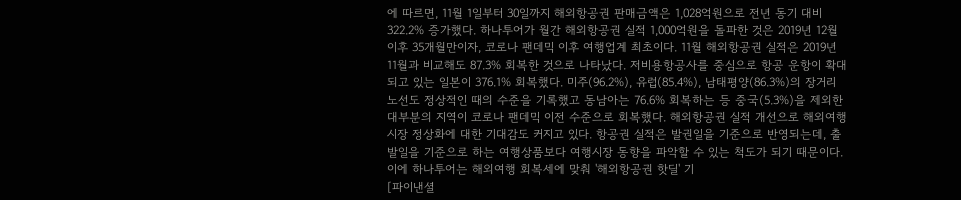에 따르면, 11월 1일부터 30일까지 해외항공권 판매금액은 1,028억원으로 전년 동기 대비 322.2% 증가했다. 하나투어가 월간 해외항공권 실적 1,000억원을 돌파한 것은 2019년 12월 이후 35개월만이자, 코로나 팬데믹 이후 여행업계 최초이다. 11월 해외항공권 실적은 2019년 11월과 비교해도 87.3% 회복한 것으로 나타났다. 저비용항공사를 중심으로 항공 운항이 확대되고 있는 일본이 376.1% 회복했다. 미주(96.2%), 유럽(85.4%), 남태평양(86.3%)의 장거리 노선도 정상적인 때의 수준을 기록했고 동남아는 76.6% 회복하는 등 중국(5.3%)을 제외한 대부분의 지역이 코로나 팬데믹 이전 수준으로 회복했다. 해외항공권 실적 개선으로 해외여행시장 정상화에 대한 기대감도 커지고 있다. 항공권 실적은 발권일을 기준으로 반영되는데, 출발일을 기준으로 하는 여행상품보다 여행시장 동향을 파악할 수 있는 척도가 되기 때문이다. 이에 하나투어는 해외여행 회복세에 맞춰 '해외항공권 핫딜' 기
[파이낸셜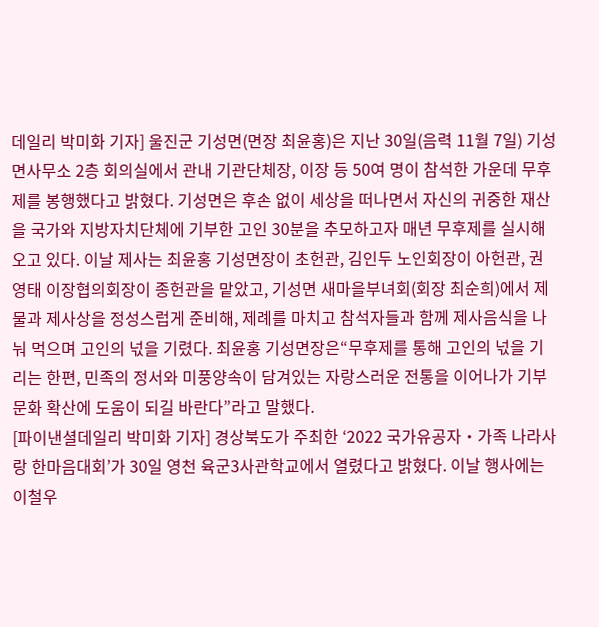데일리 박미화 기자] 울진군 기성면(면장 최윤홍)은 지난 30일(음력 11월 7일) 기성면사무소 2층 회의실에서 관내 기관단체장, 이장 등 50여 명이 참석한 가운데 무후제를 봉행했다고 밝혔다. 기성면은 후손 없이 세상을 떠나면서 자신의 귀중한 재산을 국가와 지방자치단체에 기부한 고인 30분을 추모하고자 매년 무후제를 실시해 오고 있다. 이날 제사는 최윤홍 기성면장이 초헌관, 김인두 노인회장이 아헌관, 권영태 이장협의회장이 종헌관을 맡았고, 기성면 새마을부녀회(회장 최순희)에서 제물과 제사상을 정성스럽게 준비해, 제례를 마치고 참석자들과 함께 제사음식을 나눠 먹으며 고인의 넋을 기렸다. 최윤홍 기성면장은“무후제를 통해 고인의 넋을 기리는 한편, 민족의 정서와 미풍양속이 담겨있는 자랑스러운 전통을 이어나가 기부문화 확산에 도움이 되길 바란다”라고 말했다.
[파이낸셜데일리 박미화 기자] 경상북도가 주최한 ‘2022 국가유공자‧가족 나라사랑 한마음대회’가 30일 영천 육군3사관학교에서 열렸다고 밝혔다. 이날 행사에는 이철우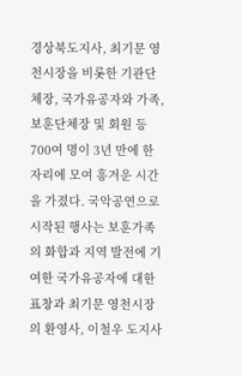경상북도지사, 최기문 영천시장을 비롯한 기관단체장, 국가유공자와 가족, 보훈단체장 및 회원 등 700여 명이 3년 만에 한자리에 모여 흥겨운 시간을 가졌다. 국악공연으로 시작된 행사는 보훈가족의 화합과 지역 발전에 기여한 국가유공자에 대한 표창과 최기문 영천시장의 환영사, 이철우 도지사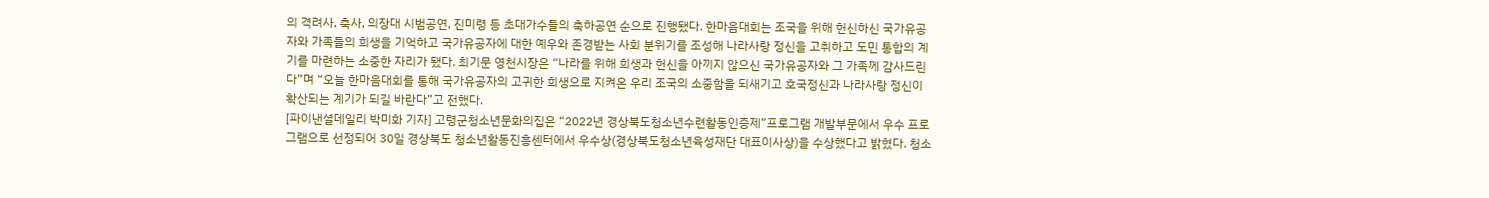의 격려사, 축사, 의장대 시범공연, 진미령 등 초대가수들의 축하공연 순으로 진행됐다. 한마음대회는 조국을 위해 헌신하신 국가유공자와 가족들의 희생을 기억하고 국가유공자에 대한 예우와 존경받는 사회 분위기를 조성해 나라사랑 정신을 고취하고 도민 통합의 계기를 마련하는 소중한 자리가 됐다. 최기문 영천시장은 “나라를 위해 희생과 헌신을 아끼지 않으신 국가유공자와 그 가족께 감사드린다”며 “오늘 한마음대회를 통해 국가유공자의 고귀한 희생으로 지켜온 우리 조국의 소중함을 되새기고 호국정신과 나라사랑 정신이 확산되는 계기가 되길 바란다”고 전했다.
[파이낸셜데일리 박미화 기자] 고령군청소년문화의집은 “2022년 경상북도청소년수련활동인증제”프로그램 개발부문에서 우수 프로그램으로 선정되어 30일 경상북도 청소년활동진흥센터에서 우수상(경상북도청소년육성재단 대표이사상)을 수상했다고 밝혔다. 청소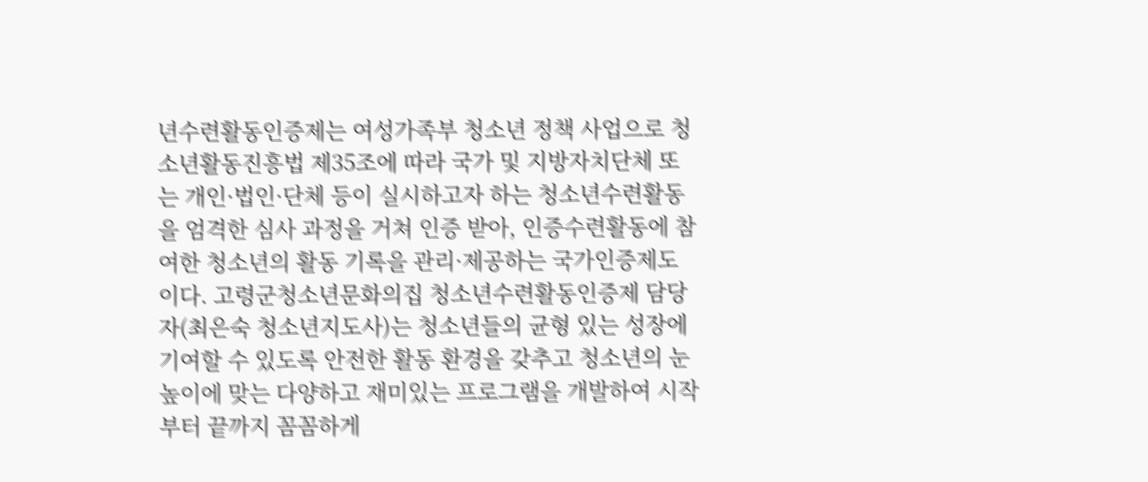년수련활동인증제는 여성가족부 청소년 정책 사업으로 청소년활동진흥법 제35조에 따라 국가 및 지방자치단체 또는 개인·법인·단체 등이 실시하고자 하는 청소년수련활동을 엄격한 심사 과정을 거쳐 인증 받아, 인증수련활동에 참여한 청소년의 활동 기록을 관리·제공하는 국가인증제도이다. 고령군청소년문화의집 청소년수련활동인증제 담당자(최은숙 청소년지도사)는 청소년들의 균형 있는 성장에 기여할 수 있도록 안전한 활동 환경을 갖추고 청소년의 눈높이에 맞는 다양하고 재미있는 프로그램을 개발하여 시작부터 끝까지 꼼꼼하게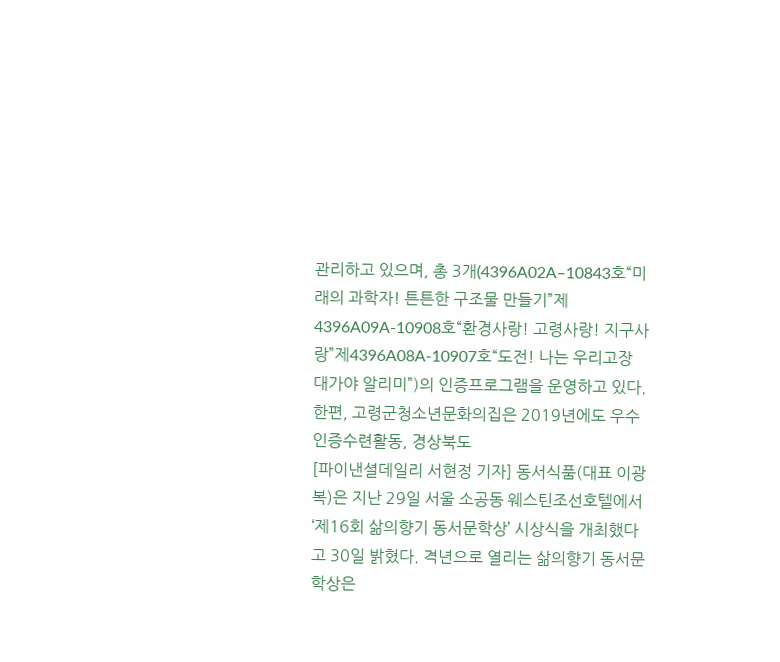관리하고 있으며, 총 3개(4396A02A–10843호“미래의 과학자! 튼튼한 구조물 만들기”제4396A09A-10908호“환경사랑! 고령사랑! 지구사랑”제4396A08A-10907호“도전! 나는 우리고장 대가야 알리미”)의 인증프로그램을 운영하고 있다. 한편, 고령군청소년문화의집은 2019년에도 우수 인증수련활동, 경상북도
[파이낸셜데일리 서현정 기자] 동서식품(대표 이광복)은 지난 29일 서울 소공동 웨스틴조선호텔에서 ‘제16회 삶의향기 동서문학상’ 시상식을 개최했다고 30일 밝혔다. 격년으로 열리는 삶의향기 동서문학상은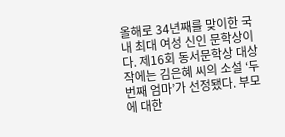올해로 34년째를 맞이한 국내 최대 여성 신인 문학상이다. 제16회 동서문학상 대상작에는 김은혜 씨의 소설 ‘두번째 엄마’가 선정됐다. 부모에 대한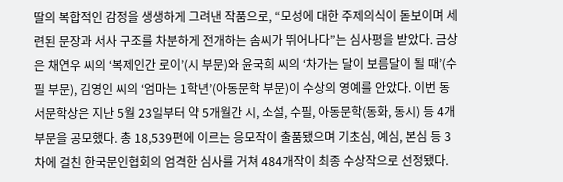딸의 복합적인 감정을 생생하게 그려낸 작품으로, “모성에 대한 주제의식이 돋보이며 세련된 문장과 서사 구조를 차분하게 전개하는 솜씨가 뛰어나다”는 심사평을 받았다. 금상은 채연우 씨의 ‘복제인간 로이’(시 부문)와 윤국희 씨의 ‘차가는 달이 보름달이 될 때’(수필 부문), 김영인 씨의 ‘엄마는 1학년’(아동문학 부문)이 수상의 영예를 안았다. 이번 동서문학상은 지난 5월 23일부터 약 5개월간 시, 소설, 수필, 아동문학(동화, 동시) 등 4개 부문을 공모했다. 총 18,539편에 이르는 응모작이 출품됐으며 기초심, 예심, 본심 등 3차에 걸친 한국문인협회의 엄격한 심사를 거쳐 484개작이 최종 수상작으로 선정됐다.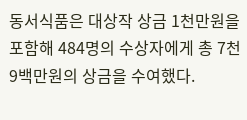동서식품은 대상작 상금 1천만원을 포함해 484명의 수상자에게 총 7천9백만원의 상금을 수여했다.